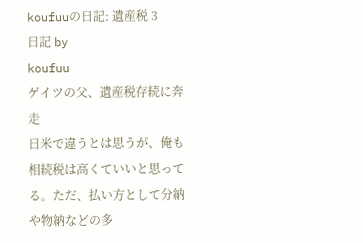koufuuの日記: 遺産税 3
日記 by
koufuu
ゲイツの父、遺産税存続に奔走
日米で違うとは思うが、俺も相続税は高くていいと思ってる。ただ、払い方として分納や物納などの多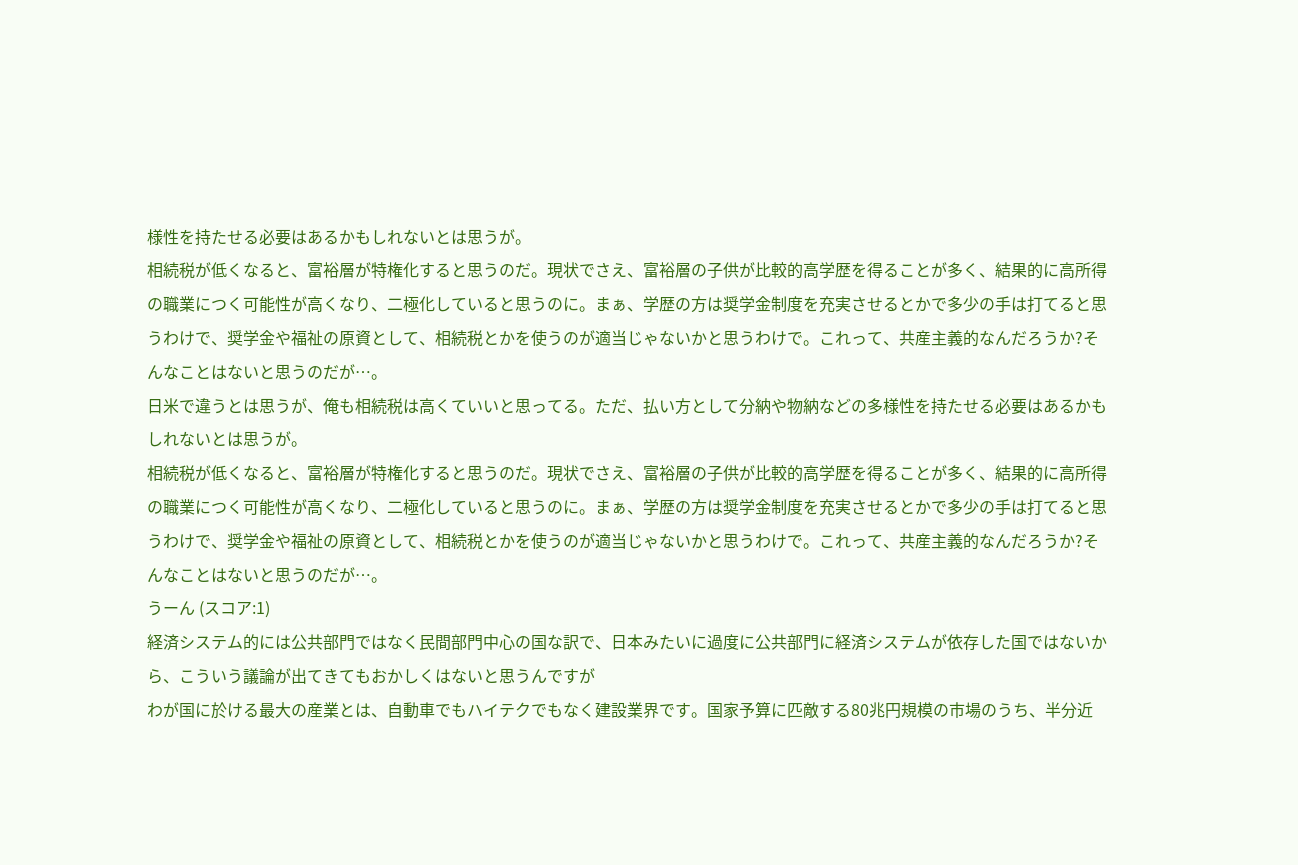様性を持たせる必要はあるかもしれないとは思うが。
相続税が低くなると、富裕層が特権化すると思うのだ。現状でさえ、富裕層の子供が比較的高学歴を得ることが多く、結果的に高所得の職業につく可能性が高くなり、二極化していると思うのに。まぁ、学歴の方は奨学金制度を充実させるとかで多少の手は打てると思うわけで、奨学金や福祉の原資として、相続税とかを使うのが適当じゃないかと思うわけで。これって、共産主義的なんだろうか?そんなことはないと思うのだが…。
日米で違うとは思うが、俺も相続税は高くていいと思ってる。ただ、払い方として分納や物納などの多様性を持たせる必要はあるかもしれないとは思うが。
相続税が低くなると、富裕層が特権化すると思うのだ。現状でさえ、富裕層の子供が比較的高学歴を得ることが多く、結果的に高所得の職業につく可能性が高くなり、二極化していると思うのに。まぁ、学歴の方は奨学金制度を充実させるとかで多少の手は打てると思うわけで、奨学金や福祉の原資として、相続税とかを使うのが適当じゃないかと思うわけで。これって、共産主義的なんだろうか?そんなことはないと思うのだが…。
うーん (スコア:1)
経済システム的には公共部門ではなく民間部門中心の国な訳で、日本みたいに過度に公共部門に経済システムが依存した国ではないから、こういう議論が出てきてもおかしくはないと思うんですが
わが国に於ける最大の産業とは、自動車でもハイテクでもなく建設業界です。国家予算に匹敵する80兆円規模の市場のうち、半分近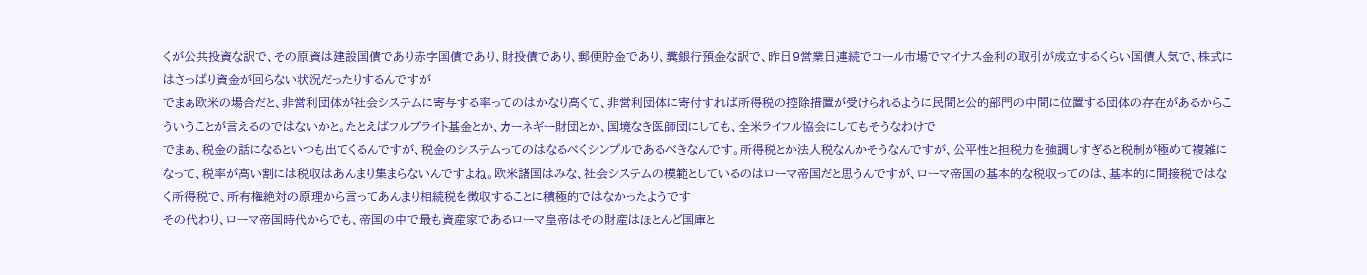くが公共投資な訳で、その原資は建設国債であり赤字国債であり、財投債であり、郵便貯金であり、糞銀行預金な訳で、昨日9営業日連続でコール市場でマイナス金利の取引が成立するくらい国債人気で、株式にはさっぱり資金が回らない状況だったりするんですが
でまぁ欧米の場合だと、非営利団体が社会システムに寄与する率ってのはかなり高くて、非営利団体に寄付すれば所得税の控除措置が受けられるように民間と公的部門の中間に位置する団体の存在があるからこういうことが言えるのではないかと。たとえばフルブライト基金とか、カーネギー財団とか、国境なき医師団にしても、全米ライフル協会にしてもそうなわけで
でまぁ、税金の話になるといつも出てくるんですが、税金のシステムってのはなるべくシンプルであるべきなんです。所得税とか法人税なんかそうなんですが、公平性と担税力を強調しすぎると税制が極めて複雑になって、税率が高い割には税収はあんまり集まらないんですよね。欧米諸国はみな、社会システムの模範としているのはローマ帝国だと思うんですが、ローマ帝国の基本的な税収ってのは、基本的に間接税ではなく所得税で、所有権絶対の原理から言ってあんまり相続税を徴収することに積極的ではなかったようです
その代わり、ローマ帝国時代からでも、帝国の中で最も資産家であるローマ皇帝はその財産はほとんど国庫と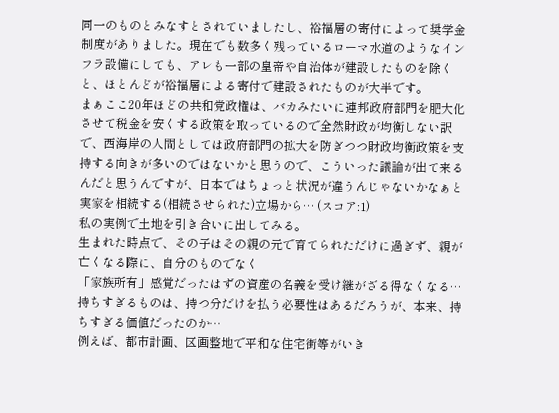同一のものとみなすとされていましたし、裕福層の寄付によって奨学金制度がありました。現在でも数多く残っているローマ水道のようなインフラ設備にしても、アレも一部の皇帝や自治体が建設したものを除くと、ほとんどが裕福層による寄付で建設されたものが大半です。
まぁここ20年ほどの共和党政権は、バカみたいに連邦政府部門を肥大化させて税金を安くする政策を取っているので全然財政が均衡しない訳で、西海岸の人間としては政府部門の拡大を防ぎつつ財政均衡政策を支持する向きが多いのではないかと思うので、こういった議論が出て来るんだと思うんですが、日本ではちょっと状況が違うんじゃないかなぁと
実家を相続する(相続させられた)立場から… (スコア:1)
私の実例で土地を引き合いに出してみる。
生まれた時点で、その子はその親の元で育てられただけに過ぎず、親が亡くなる際に、自分のものでなく
「家族所有」感覚だったはずの資産の名義を受け継がざる得なくなる…
持ちすぎるものは、持つ分だけを払う必要性はあるだろうが、本来、持ちすぎる価値だったのか…
例えば、都市計画、区画整地で平和な住宅街等がいき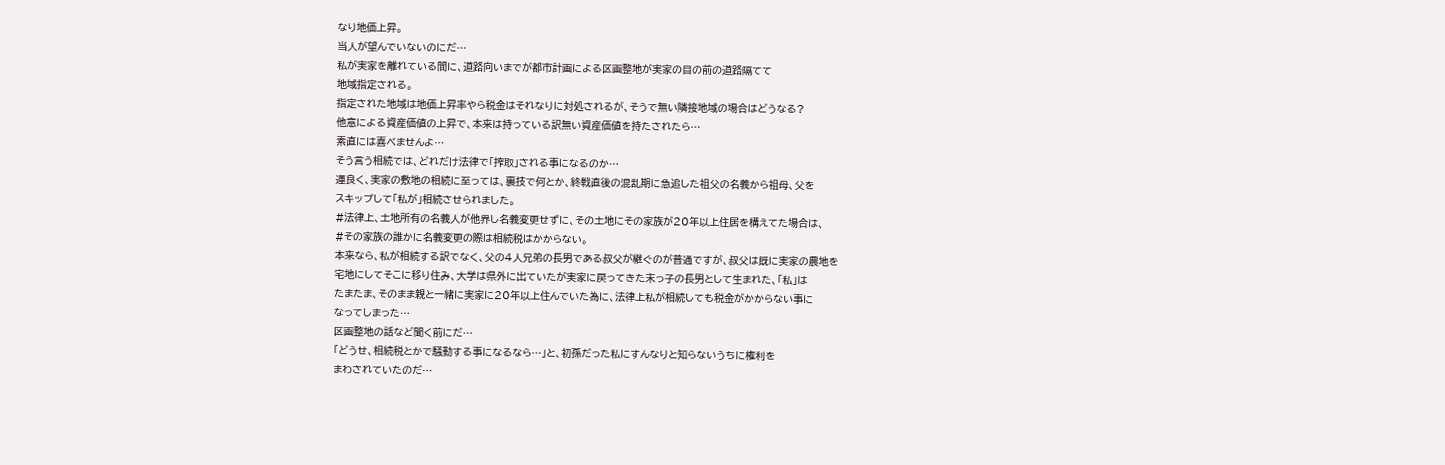なり地価上昇。
当人が望んでいないのにだ…
私が実家を離れている間に、道路向いまでが都市計画による区画整地が実家の目の前の道路隔てて
地域指定される。
指定された地域は地価上昇率やら税金はそれなりに対処されるが、そうで無い隣接地域の場合はどうなる?
他意による資産価値の上昇で、本来は持っている訳無い資産価値を持たされたら…
素直には喜べませんよ…
そう言う相続では、どれだけ法律で「搾取」される事になるのか…
運良く、実家の敷地の相続に至っては、裏技で何とか、終戦直後の混乱期に急追した祖父の名義から祖母、父を
スキップして「私が」相続させられました。
#法律上、土地所有の名義人が他界し名義変更せずに、その土地にその家族が20年以上住居を構えてた場合は、
#その家族の誰かに名義変更の際は相続税はかからない。
本来なら、私が相続する訳でなく、父の4人兄弟の長男である叔父が継ぐのが普通ですが、叔父は既に実家の農地を
宅地にしてそこに移り住み、大学は県外に出ていたが実家に戻ってきた末っ子の長男として生まれた、「私」は
たまたま、そのまま親と一緒に実家に20年以上住んでいた為に、法律上私が相続しても税金がかからない事に
なってしまった…
区画整地の話など聞く前にだ…
「どうせ、相続税とかで騒動する事になるなら…」と、初孫だった私にすんなりと知らないうちに権利を
まわされていたのだ…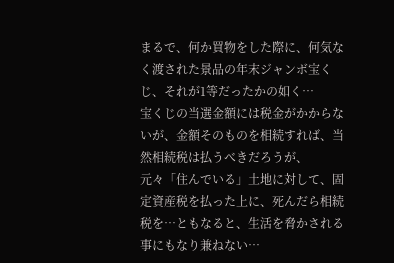まるで、何か買物をした際に、何気なく渡された景品の年末ジャンボ宝くじ、それが1等だったかの如く…
宝くじの当選金額には税金がかからないが、金額そのものを相続すれば、当然相続税は払うべきだろうが、
元々「住んでいる」土地に対して、固定資産税を払った上に、死んだら相続税を…ともなると、生活を脅かされる
事にもなり兼ねない…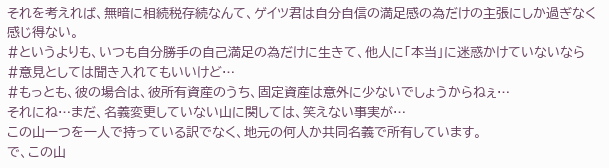それを考えれば、無暗に相続税存続なんて、ゲイツ君は自分自信の満足感の為だけの主張にしか過ぎなく
感じ得ない。
#というよりも、いつも自分勝手の自己満足の為だけに生きて、他人に「本当」に迷惑かけていないなら
#意見としては聞き入れてもいいけど…
#もっとも、彼の場合は、彼所有資産のうち、固定資産は意外に少ないでしょうからねぇ…
それにね…まだ、名義変更していない山に関しては、笑えない事実が…
この山一つを一人で持っている訳でなく、地元の何人か共同名義で所有しています。
で、この山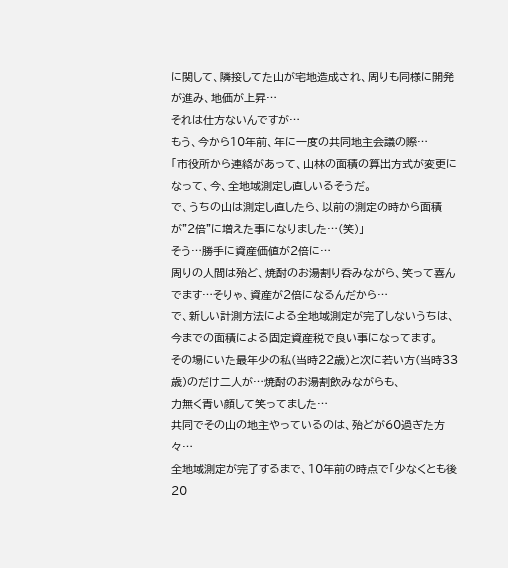に関して、隣接してた山が宅地造成され、周りも同様に開発が進み、地価が上昇…
それは仕方ないんですが…
もう、今から10年前、年に一度の共同地主会議の際…
「市役所から連絡があって、山林の面積の算出方式が変更になって、今、全地域測定し直しいるそうだ。
で、うちの山は測定し直したら、以前の測定の時から面積が"2倍"に増えた事になりました…(笑)」
そう…勝手に資産価値が2倍に…
周りの人間は殆ど、焼酎のお湯割り呑みながら、笑って喜んでます…そりゃ、資産が2倍になるんだから…
で、新しい計測方法による全地域測定が完了しないうちは、今までの面積による固定資産税で良い事になってます。
その場にいた最年少の私(当時22歳)と次に若い方(当時33歳)のだけ二人が…焼酎のお湯割飲みながらも、
力無く青い顔して笑ってました…
共同でその山の地主やっているのは、殆どが60過ぎた方々…
全地域測定が完了するまで、10年前の時点で「少なくとも後20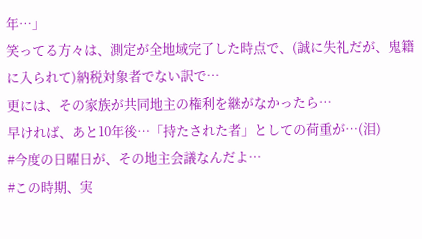年…」
笑ってる方々は、測定が全地域完了した時点で、(誠に失礼だが、鬼籍に入られて)納税対象者でない訳で…
更には、その家族が共同地主の権利を継がなかったら…
早ければ、あと10年後…「持たされた者」としての荷重が…(泪)
#今度の日曜日が、その地主会議なんだよ…
#この時期、実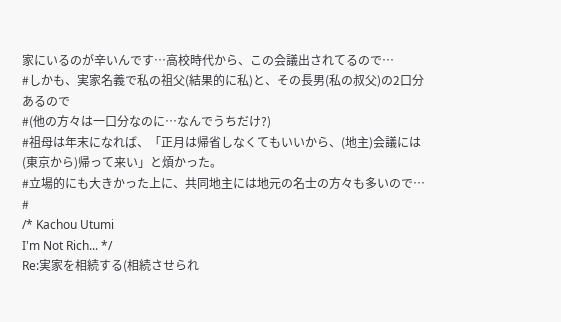家にいるのが辛いんです…高校時代から、この会議出されてるので…
#しかも、実家名義で私の祖父(結果的に私)と、その長男(私の叔父)の2口分あるので
#(他の方々は一口分なのに…なんでうちだけ?)
#祖母は年末になれば、「正月は帰省しなくてもいいから、(地主)会議には(東京から)帰って来い」と煩かった。
#立場的にも大きかった上に、共同地主には地元の名士の方々も多いので…
#
/* Kachou Utumi
I'm Not Rich... */
Re:実家を相続する(相続させられ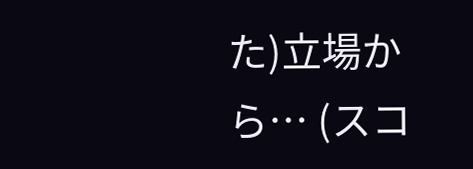た)立場から… (スコ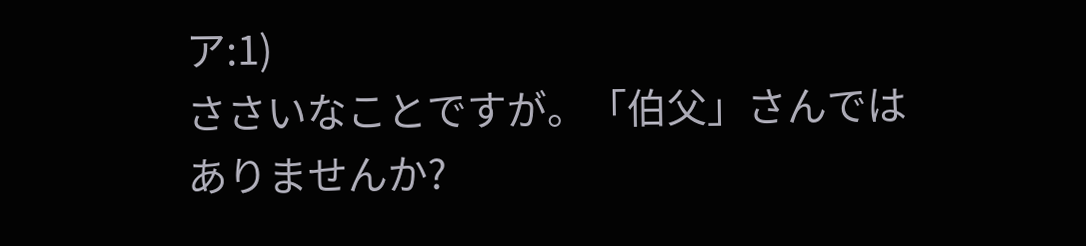ア:1)
ささいなことですが。「伯父」さんではありませんか?